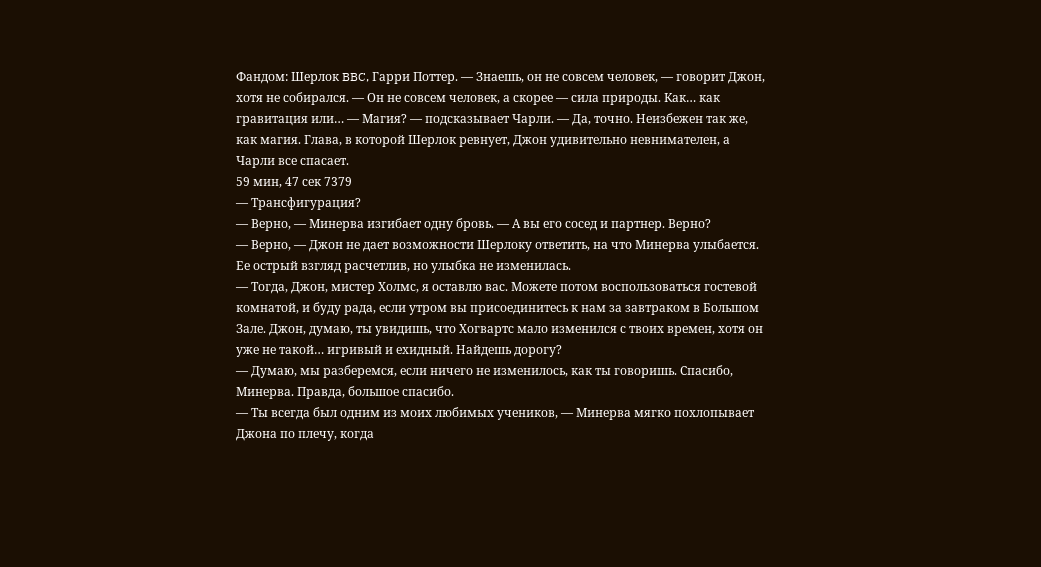Фандом: Шерлок BBC, Гарри Поттер. — Знаешь, он не совсем человек, — говорит Джон, хотя не собирался. — Он не совсем человек, а скорее — сила природы. Как… как гравитация или… — Магия? — подсказывает Чарли. — Да, точно. Неизбежен так же, как магия. Глава, в которой Шерлок ревнует, Джон удивительно невнимателен, а Чарли все спасает.
59 мин, 47 сек 7379
— Трансфигурация?
— Верно, — Минерва изгибает одну бровь. — А вы его сосед и партнер. Верно?
— Верно, — Джон не дает возможности Шерлоку ответить, на что Минерва улыбается. Ее острый взгляд расчетлив, но улыбка не изменилась.
— Тогда, Джон, мистер Холмс, я оставлю вас. Можете потом воспользоваться гостевой комнатой, и буду рада, если утром вы присоединитесь к нам за завтраком в Большом Зале. Джон, думаю, ты увидишь, что Хогвартс мало изменился с твоих времен, хотя он уже не такой… игривый и ехидный. Найдешь дорогу?
— Думаю, мы разберемся, если ничего не изменилось, как ты говоришь. Спасибо, Минерва. Правда, большое спасибо.
— Ты всегда был одним из моих любимых учеников, — Минерва мягко похлопывает Джона по плечу, когда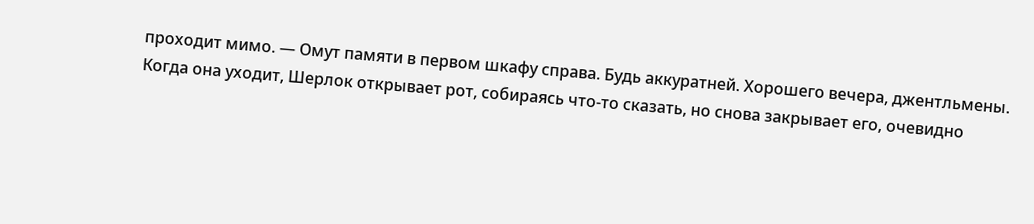проходит мимо. — Омут памяти в первом шкафу справа. Будь аккуратней. Хорошего вечера, джентльмены.
Когда она уходит, Шерлок открывает рот, собираясь что-то сказать, но снова закрывает его, очевидно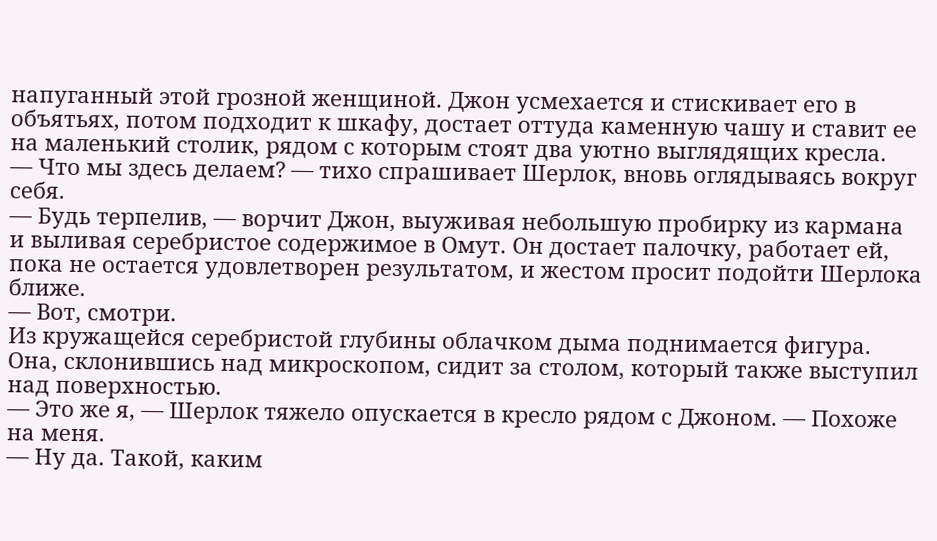напуганный этой грозной женщиной. Джон усмехается и стискивает его в объятьях, потом подходит к шкафу, достает оттуда каменную чашу и ставит ее на маленький столик, рядом с которым стоят два уютно выглядящих кресла.
— Что мы здесь делаем? — тихо спрашивает Шерлок, вновь оглядываясь вокруг себя.
— Будь терпелив, — ворчит Джон, выуживая небольшую пробирку из кармана и выливая серебристое содержимое в Омут. Он достает палочку, работает ей, пока не остается удовлетворен результатом, и жестом просит подойти Шерлока ближе.
— Вот, смотри.
Из кружащейся серебристой глубины облачком дыма поднимается фигура. Она, склонившись над микроскопом, сидит за столом, который также выступил над поверхностью.
— Это же я, — Шерлок тяжело опускается в кресло рядом с Джоном. — Похоже на меня.
— Ну да. Такой, каким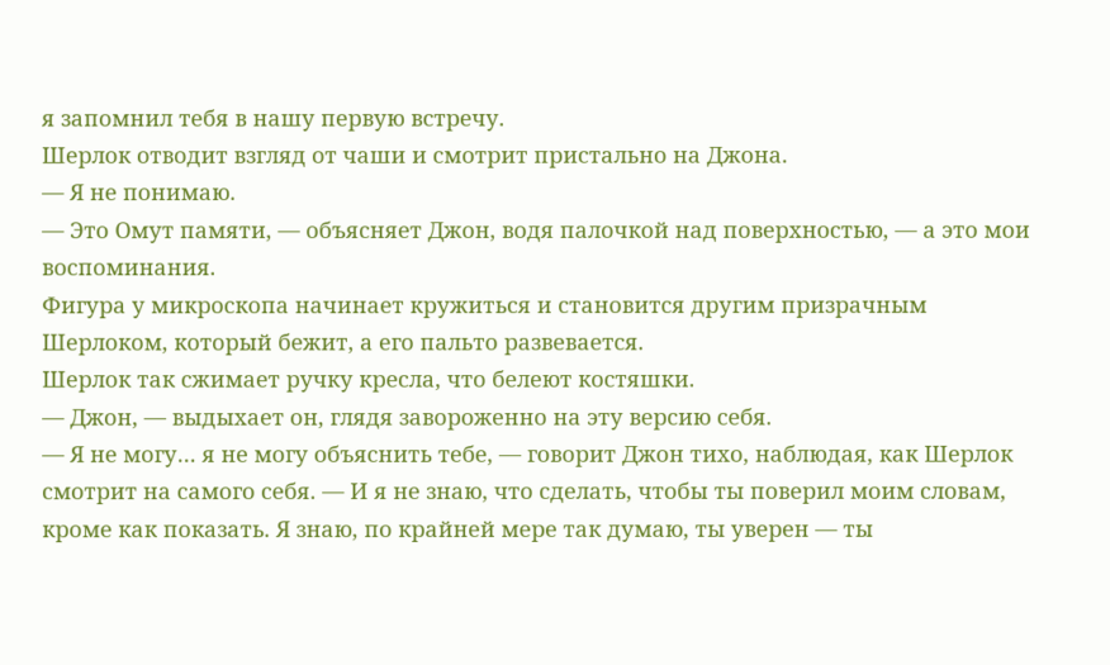я запомнил тебя в нашу первую встречу.
Шерлок отводит взгляд от чаши и смотрит пристально на Джона.
— Я не понимаю.
— Это Омут памяти, — объясняет Джон, водя палочкой над поверхностью, — а это мои воспоминания.
Фигура у микроскопа начинает кружиться и становится другим призрачным Шерлоком, который бежит, а его пальто развевается.
Шерлок так сжимает ручку кресла, что белеют костяшки.
— Джон, — выдыхает он, глядя завороженно на эту версию себя.
— Я не могу… я не могу объяснить тебе, — говорит Джон тихо, наблюдая, как Шерлок смотрит на самого себя. — И я не знаю, что сделать, чтобы ты поверил моим словам, кроме как показать. Я знаю, по крайней мере так думаю, ты уверен — ты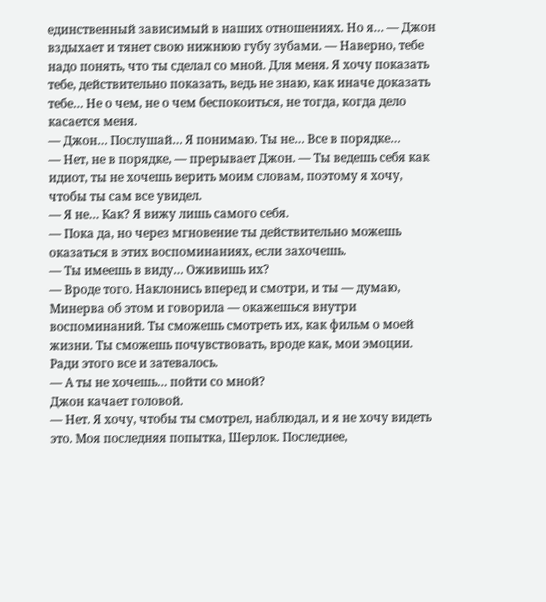единственный зависимый в наших отношениях. Но я… — Джон вздыхает и тянет свою нижнюю губу зубами. — Наверно, тебе надо понять, что ты сделал со мной. Для меня. Я хочу показать тебе, действительно показать, ведь не знаю, как иначе доказать тебе… Не о чем, не о чем беспокоиться, не тогда, когда дело касается меня.
— Джон… Послушай… Я понимаю. Ты не… Все в порядке…
— Нет, не в порядке, — прерывает Джон. — Ты ведешь себя как идиот, ты не хочешь верить моим словам, поэтому я хочу, чтобы ты сам все увидел.
— Я не… Как? Я вижу лишь самого себя.
— Пока да, но через мгновение ты действительно можешь оказаться в этих воспоминаниях, если захочешь.
— Ты имеешь в виду… Оживишь их?
— Вроде того. Наклонись вперед и смотри, и ты — думаю, Минерва об этом и говорила — окажешься внутри воспоминаний. Ты сможешь смотреть их, как фильм о моей жизни. Ты сможешь почувствовать, вроде как, мои эмоции. Ради этого все и затевалось.
— А ты не хочешь… пойти со мной?
Джон качает головой.
— Нет. Я хочу, чтобы ты смотрел, наблюдал, и я не хочу видеть это. Моя последняя попытка, Шерлок. Последнее,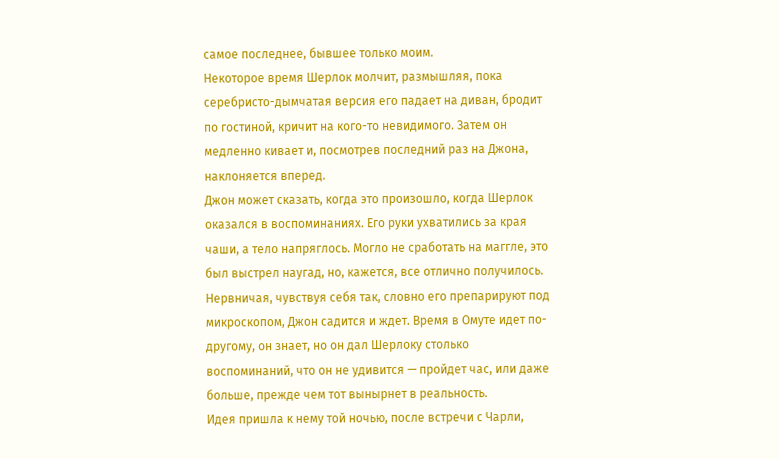самое последнее, бывшее только моим.
Некоторое время Шерлок молчит, размышляя, пока серебристо-дымчатая версия его падает на диван, бродит по гостиной, кричит на кого-то невидимого. Затем он медленно кивает и, посмотрев последний раз на Джона, наклоняется вперед.
Джон может сказать, когда это произошло, когда Шерлок оказался в воспоминаниях. Его руки ухватились за края чаши, а тело напряглось. Могло не сработать на маггле, это был выстрел наугад, но, кажется, все отлично получилось. Нервничая, чувствуя себя так, словно его препарируют под микроскопом, Джон садится и ждет. Время в Омуте идет по-другому, он знает, но он дал Шерлоку столько воспоминаний, что он не удивится — пройдет час, или даже больше, прежде чем тот вынырнет в реальность.
Идея пришла к нему той ночью, после встречи с Чарли,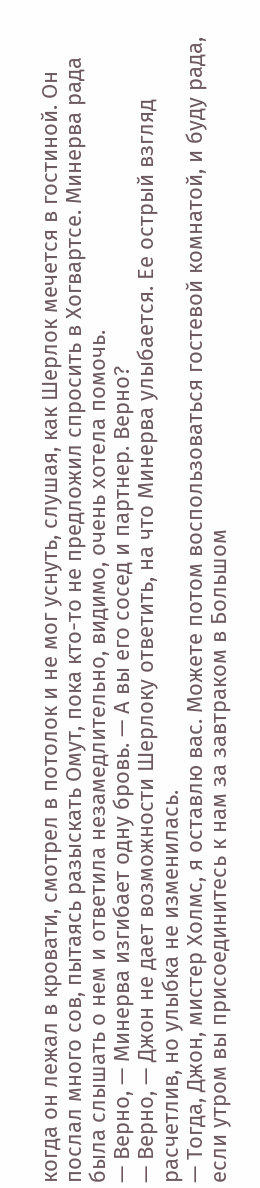когда он лежал в кровати, смотрел в потолок и не мог уснуть, слушая, как Шерлок мечется в гостиной. Он послал много сов, пытаясь разыскать Омут, пока кто-то не предложил спросить в Хогвартсе. Минерва рада была слышать о нем и ответила незамедлительно, видимо, очень хотела помочь.
— Верно, — Минерва изгибает одну бровь. — А вы его сосед и партнер. Верно?
— Верно, — Джон не дает возможности Шерлоку ответить, на что Минерва улыбается. Ее острый взгляд расчетлив, но улыбка не изменилась.
— Тогда, Джон, мистер Холмс, я оставлю вас. Можете потом воспользоваться гостевой комнатой, и буду рада, если утром вы присоединитесь к нам за завтраком в Большом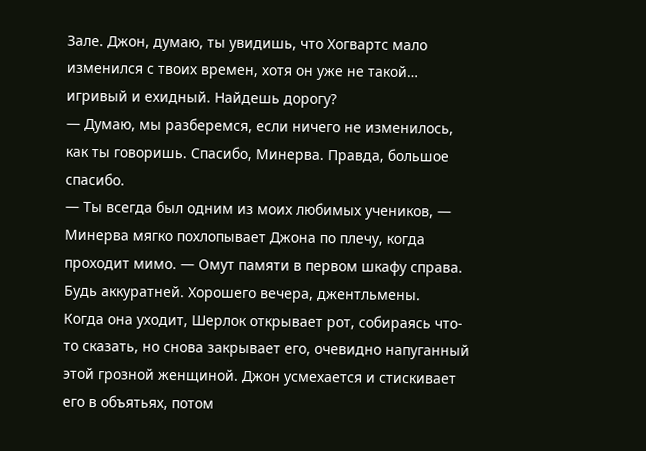Зале. Джон, думаю, ты увидишь, что Хогвартс мало изменился с твоих времен, хотя он уже не такой… игривый и ехидный. Найдешь дорогу?
— Думаю, мы разберемся, если ничего не изменилось, как ты говоришь. Спасибо, Минерва. Правда, большое спасибо.
— Ты всегда был одним из моих любимых учеников, — Минерва мягко похлопывает Джона по плечу, когда проходит мимо. — Омут памяти в первом шкафу справа. Будь аккуратней. Хорошего вечера, джентльмены.
Когда она уходит, Шерлок открывает рот, собираясь что-то сказать, но снова закрывает его, очевидно напуганный этой грозной женщиной. Джон усмехается и стискивает его в объятьях, потом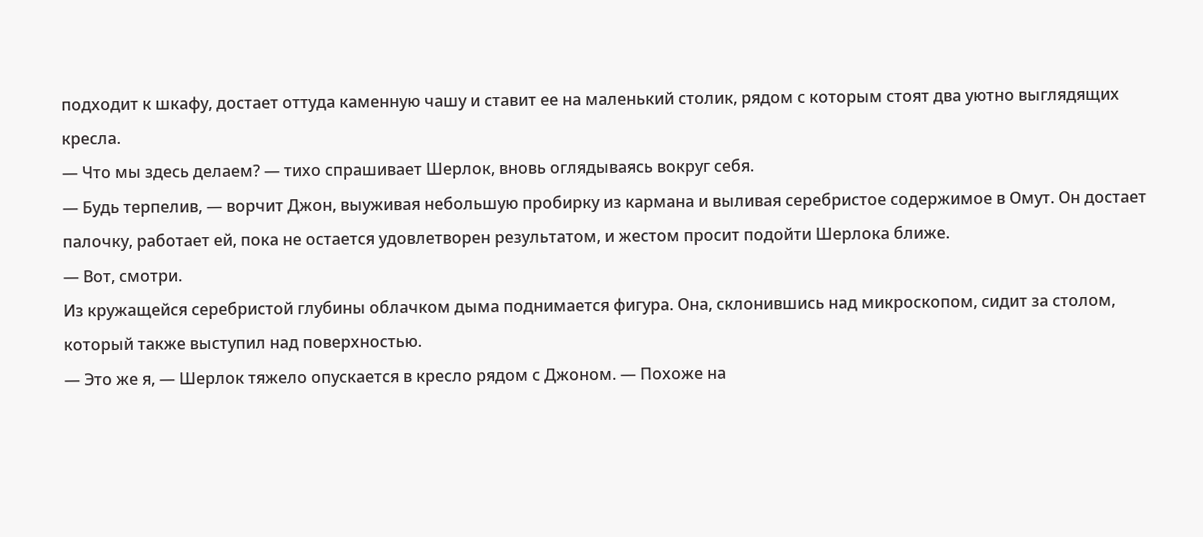подходит к шкафу, достает оттуда каменную чашу и ставит ее на маленький столик, рядом с которым стоят два уютно выглядящих кресла.
— Что мы здесь делаем? — тихо спрашивает Шерлок, вновь оглядываясь вокруг себя.
— Будь терпелив, — ворчит Джон, выуживая небольшую пробирку из кармана и выливая серебристое содержимое в Омут. Он достает палочку, работает ей, пока не остается удовлетворен результатом, и жестом просит подойти Шерлока ближе.
— Вот, смотри.
Из кружащейся серебристой глубины облачком дыма поднимается фигура. Она, склонившись над микроскопом, сидит за столом, который также выступил над поверхностью.
— Это же я, — Шерлок тяжело опускается в кресло рядом с Джоном. — Похоже на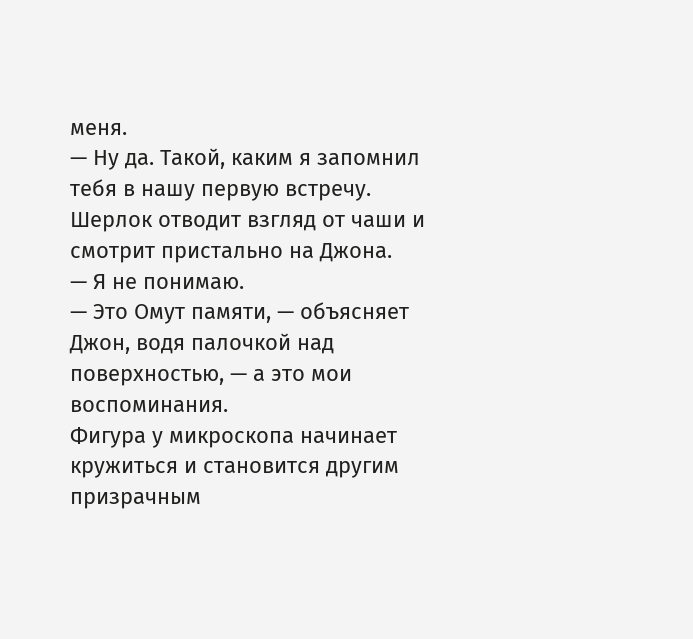меня.
— Ну да. Такой, каким я запомнил тебя в нашу первую встречу.
Шерлок отводит взгляд от чаши и смотрит пристально на Джона.
— Я не понимаю.
— Это Омут памяти, — объясняет Джон, водя палочкой над поверхностью, — а это мои воспоминания.
Фигура у микроскопа начинает кружиться и становится другим призрачным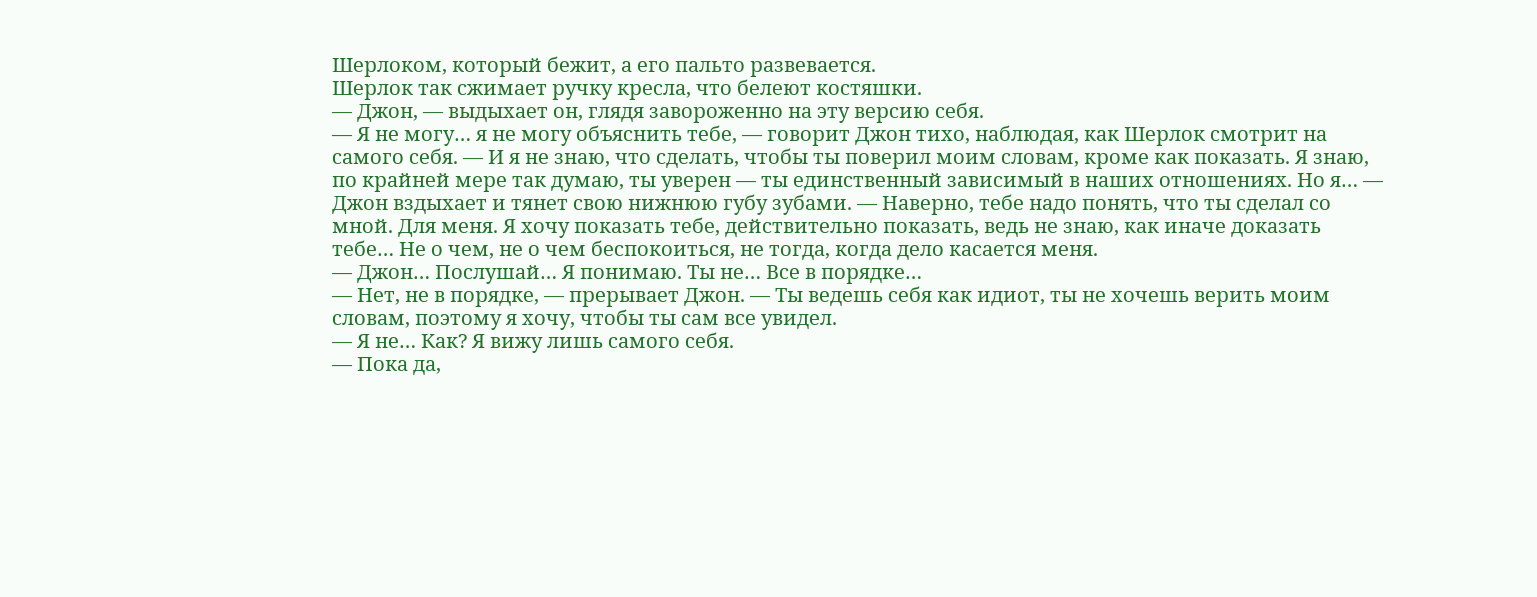Шерлоком, который бежит, а его пальто развевается.
Шерлок так сжимает ручку кресла, что белеют костяшки.
— Джон, — выдыхает он, глядя завороженно на эту версию себя.
— Я не могу… я не могу объяснить тебе, — говорит Джон тихо, наблюдая, как Шерлок смотрит на самого себя. — И я не знаю, что сделать, чтобы ты поверил моим словам, кроме как показать. Я знаю, по крайней мере так думаю, ты уверен — ты единственный зависимый в наших отношениях. Но я… — Джон вздыхает и тянет свою нижнюю губу зубами. — Наверно, тебе надо понять, что ты сделал со мной. Для меня. Я хочу показать тебе, действительно показать, ведь не знаю, как иначе доказать тебе… Не о чем, не о чем беспокоиться, не тогда, когда дело касается меня.
— Джон… Послушай… Я понимаю. Ты не… Все в порядке…
— Нет, не в порядке, — прерывает Джон. — Ты ведешь себя как идиот, ты не хочешь верить моим словам, поэтому я хочу, чтобы ты сам все увидел.
— Я не… Как? Я вижу лишь самого себя.
— Пока да,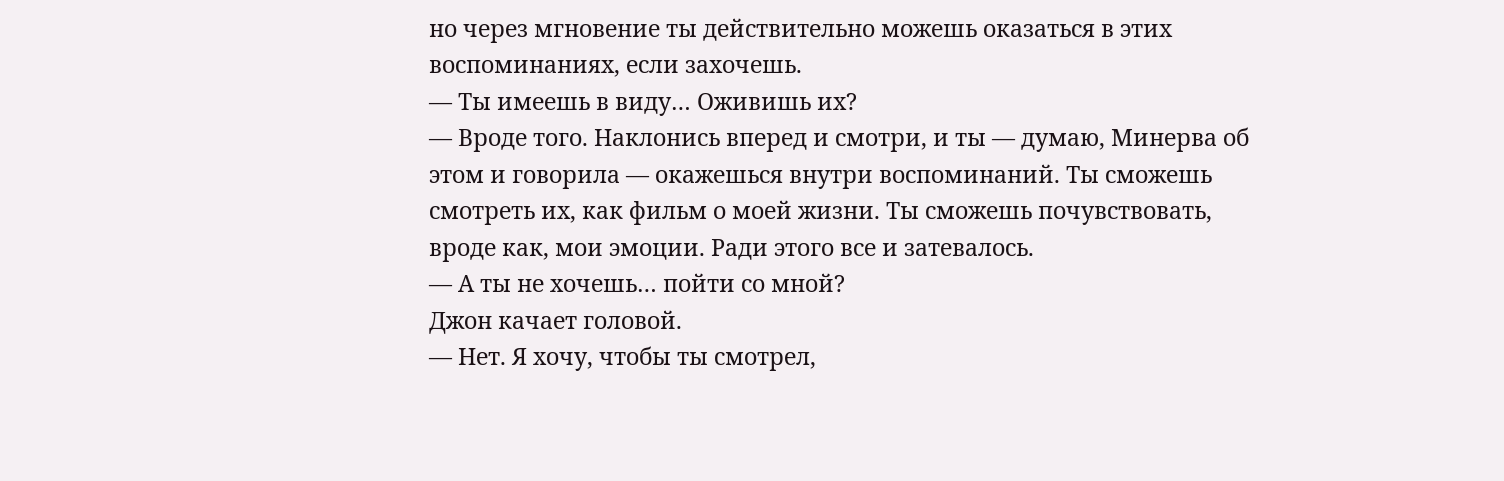но через мгновение ты действительно можешь оказаться в этих воспоминаниях, если захочешь.
— Ты имеешь в виду… Оживишь их?
— Вроде того. Наклонись вперед и смотри, и ты — думаю, Минерва об этом и говорила — окажешься внутри воспоминаний. Ты сможешь смотреть их, как фильм о моей жизни. Ты сможешь почувствовать, вроде как, мои эмоции. Ради этого все и затевалось.
— А ты не хочешь… пойти со мной?
Джон качает головой.
— Нет. Я хочу, чтобы ты смотрел,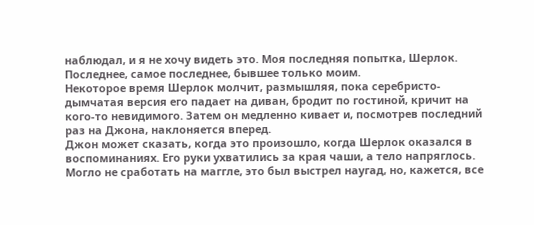наблюдал, и я не хочу видеть это. Моя последняя попытка, Шерлок. Последнее, самое последнее, бывшее только моим.
Некоторое время Шерлок молчит, размышляя, пока серебристо-дымчатая версия его падает на диван, бродит по гостиной, кричит на кого-то невидимого. Затем он медленно кивает и, посмотрев последний раз на Джона, наклоняется вперед.
Джон может сказать, когда это произошло, когда Шерлок оказался в воспоминаниях. Его руки ухватились за края чаши, а тело напряглось. Могло не сработать на маггле, это был выстрел наугад, но, кажется, все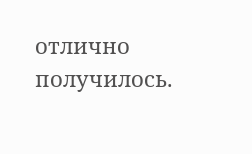отлично получилось.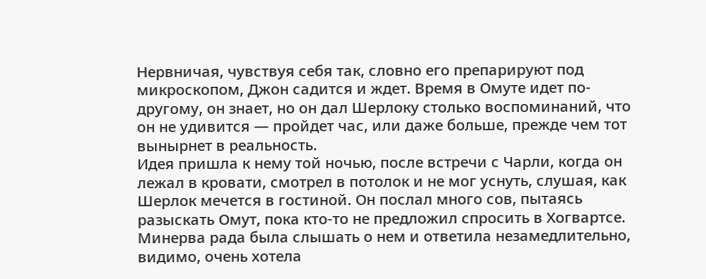Нервничая, чувствуя себя так, словно его препарируют под микроскопом, Джон садится и ждет. Время в Омуте идет по-другому, он знает, но он дал Шерлоку столько воспоминаний, что он не удивится — пройдет час, или даже больше, прежде чем тот вынырнет в реальность.
Идея пришла к нему той ночью, после встречи с Чарли, когда он лежал в кровати, смотрел в потолок и не мог уснуть, слушая, как Шерлок мечется в гостиной. Он послал много сов, пытаясь разыскать Омут, пока кто-то не предложил спросить в Хогвартсе. Минерва рада была слышать о нем и ответила незамедлительно, видимо, очень хотела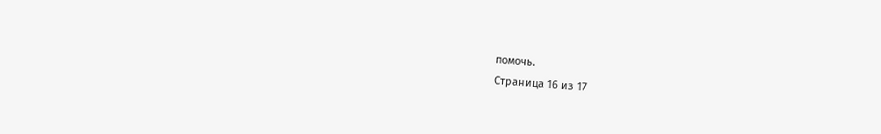помочь.
Страница 16 из 17